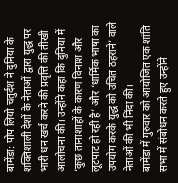बामेंडा: पोप लियो चतुर्दश ने दुनिया के शक्तिशाली देशों के नेताओं द्वारा युद्ध पर भारी धन खर्च करने की प्रवृत्ति की तीखी आलोचना की। उन्होंने कहा कि दुनिया में ‘कुछ तानाशाहों के कारण विनाश और लूटपाट हो रही है’ और ‘धार्मिक भाषा का उपयोग करके युद्ध को उचित ठहराने’ वाले नेताओं की भी निंदा की।
बामेंडा में गुरुवार को आयोजित एक शांति सभा में संबोधन करते हुए उन्होंने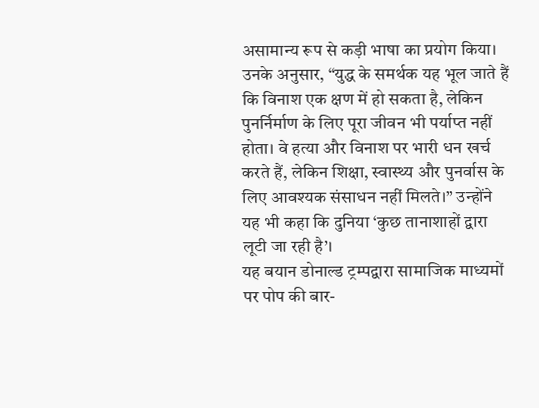असामान्य रूप से कड़ी भाषा का प्रयोग किया। उनके अनुसार, “युद्ध के समर्थक यह भूल जाते हैं कि विनाश एक क्षण में हो सकता है, लेकिन पुनर्निर्माण के लिए पूरा जीवन भी पर्याप्त नहीं होता। वे हत्या और विनाश पर भारी धन खर्च करते हैं, लेकिन शिक्षा, स्वास्थ्य और पुनर्वास के लिए आवश्यक संसाधन नहीं मिलते।” उन्होंने यह भी कहा कि दुनिया ‘कुछ तानाशाहों द्वारा लूटी जा रही है’।
यह बयान डोनाल्ड ट्रम्पद्वारा सामाजिक माध्यमों पर पोप की बार-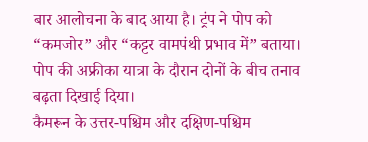बार आलोचना के बाद आया है। ट्रंप ने पोप को “कमजोर” और “कट्टर वामपंथी प्रभाव में” बताया। पोप की अफ्रीका यात्रा के दौरान दोनों के बीच तनाव बढ़ता दिखाई दिया।
कैमरून के उत्तर-पश्चिम और दक्षिण-पश्चिम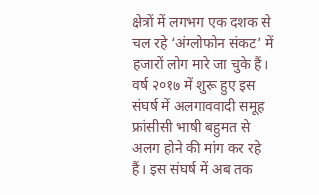क्षेत्रों में लगभग एक दशक से चल रहे ‘अंग्लोफोन संकट’ में हजारों लोग मारे जा चुके हैं। वर्ष २०१७ में शुरू हुए इस संघर्ष में अलगाववादी समूह फ्रांसीसी भाषी बहुमत से अलग होने की मांग कर रहे हैं। इस संघर्ष में अब तक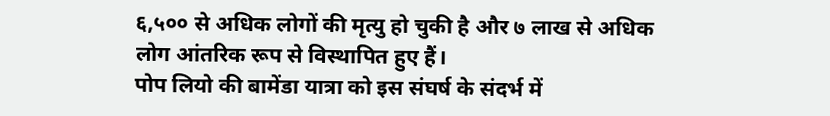६,५०० से अधिक लोगों की मृत्यु हो चुकी है और ७ लाख से अधिक लोग आंतरिक रूप से विस्थापित हुए हैं।
पोप लियो की बामेंडा यात्रा को इस संघर्ष के संदर्भ में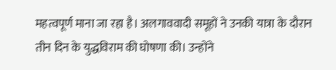महत्वपूर्ण माना जा रहा है। अलगाववादी समूहों ने उनकी यात्रा के दौरान तीन दिन के युद्धविराम की घोषणा की। उन्होंने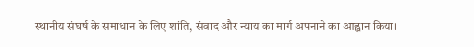स्थानीय संघर्ष के समाधान के लिए शांति, संवाद और न्याय का मार्ग अपनाने का आह्वान किया।